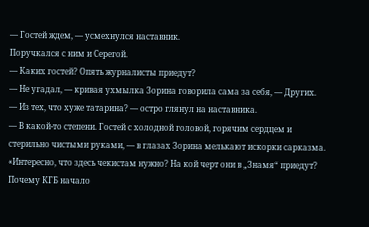— Гостей ждем, — усмехнулся наставник.
Поручкался с ним и Серегой.
— Каких гостей? Опять журналисты приедут?
— Не угадал, — кривая ухмылка Зорина говорила сама за себя, — Других.
— Из тех, что хуже татарина? — остро глянул на наставника.
— В какой-то степени. Гостей с холодной головой, горячим сердцем и стерильно чистыми руками, — в глазах Зорина мелькают искорки сарказма.
«Интересно, что здесь чекистам нужно? На кой черт они в „Знамя“ приедут? Почему КГБ начало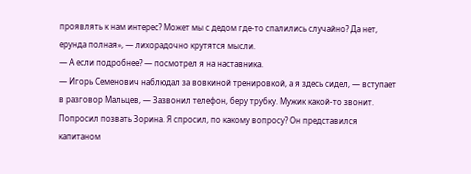проявлять к нам интерес? Может мы с дедом где-то спалились случайно? Да нет, ерунда полная», — лихорадочно крутятся мысли.
— А если подробнее? — посмотрел я на наставника.
— Игорь Семенович наблюдал за вовкиной тренировкой, а я здесь сидел, — вступает в разговор Мальцев, — Зазвонил телефон, беру трубку. Мужик какой-то звонит. Попросил позвать Зорина. Я спросил, по какому вопросу? Он представился капитаном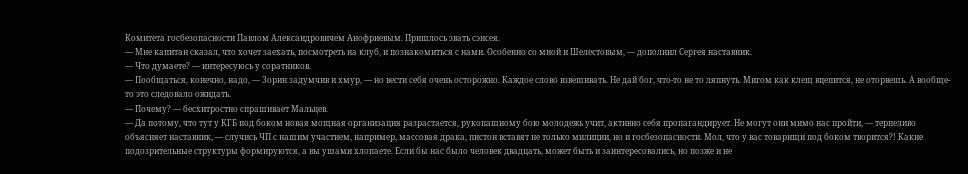Комитета госбезопасности Павлом Александровичем Анофриевым. Пришлось звать сэнсея.
— Мне капитан сказал, что хочет заехать, посмотреть на клуб, и познакомиться с нами. Особенно со мной и Шелестовым, — дополнил Сергея наставник.
— Что думаете? — интересуюсь у соратников.
— Пообщаться, конечно, надо, — Зорин задумчив и хмур, — но вести себя очень осторожно. Каждое слово взвешивать. Не дай бог, что-то не то ляпнуть. Мигом как клещ вцепится, не оторвешь. А вообще-то это следовало ожидать.
— Почему? — бесхитростно спрашивает Мальцев.
— Да потому, что тут у КГБ под боком новая мощная организация разрастается, рукопашному бою молодежь учит, активно себя пропагандирует. Не могут они мимо нас пройти, — терпеливо объясняет наставник, — случись ЧП с нашим участием, например, массовая драка, пистон вставят не только милиции, но и госбезопасности. Мол, что у вас товарищи под боком творится?! Какие подозрительные структуры формируются, а вы ушами хлопаете. Если бы нас было человек двадцать, может быть и заинтересовались, но позже и не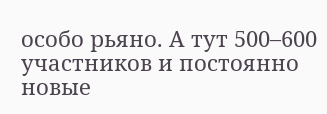особо рьяно. А тут 500–600 участников и постоянно новые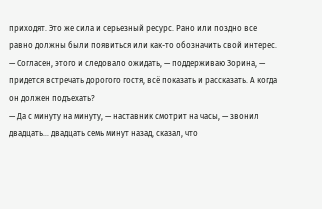приходят. Это же сила и серьезный ресурс. Рано или поздно все равно должны были появиться или как-то обозначить свой интерес.
— Согласен, этого и следовало ожидать, — поддерживаю Зорина, — придется встречать дорогого гостя, всё показать и рассказать. А когда он должен подъехать?
— Да с минуту на минуту, — наставник смотрит на часы, — звонил двадцать… двадцать семь минут назад, сказал, что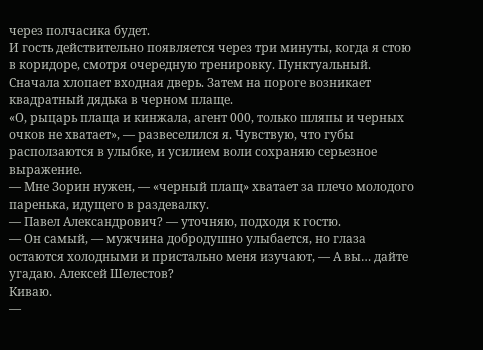через полчасика будет.
И гость действительно появляется через три минуты, когда я стою в коридоре, смотря очередную тренировку. Пунктуальный. Сначала хлопает входная дверь. Затем на пороге возникает квадратный дядька в черном плаще.
«О, рыцарь плаща и кинжала, агент 000, только шляпы и черных очков не хватает», — развеселился я. Чувствую, что губы расползаются в улыбке, и усилием воли сохраняю серьезное выражение.
— Мне Зорин нужен, — «черный плащ» хватает за плечо молодого паренька, идущего в раздевалку.
— Павел Александрович? — уточняю, подходя к гостю.
— Он самый, — мужчина добродушно улыбается, но глаза остаются холодными и пристально меня изучают, — А вы… дайте угадаю. Алексей Шелестов?
Киваю.
—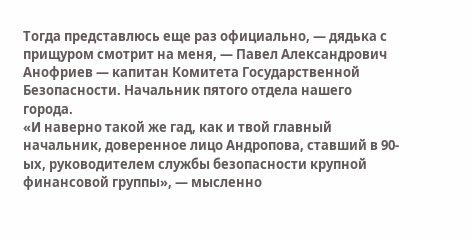Тогда представлюсь еще раз официально, — дядька с прищуром смотрит на меня, — Павел Александрович Анофриев — капитан Комитета Государственной Безопасности. Начальник пятого отдела нашего города.
«И наверно такой же гад, как и твой главный начальник, доверенное лицо Андропова, ставший в 90-ых, руководителем службы безопасности крупной финансовой группы», — мысленно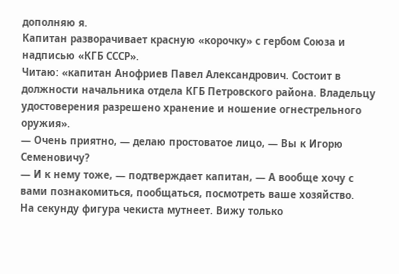дополняю я.
Капитан разворачивает красную «корочку» с гербом Союза и надписью «КГБ СССР».
Читаю: «капитан Анофриев Павел Александрович. Состоит в должности начальника отдела КГБ Петровского района. Владельцу удостоверения разрешено хранение и ношение огнестрельного оружия».
— Очень приятно, — делаю простоватое лицо, — Вы к Игорю Семеновичу?
— И к нему тоже, — подтверждает капитан, — А вообще хочу с вами познакомиться, пообщаться, посмотреть ваше хозяйство.
На секунду фигура чекиста мутнеет. Вижу только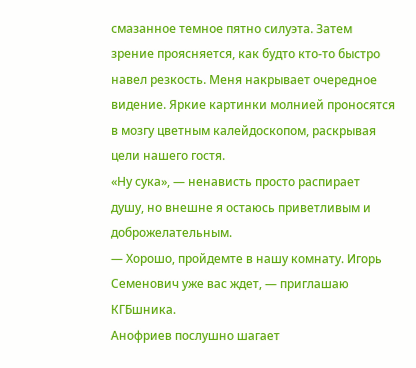смазанное темное пятно силуэта. Затем зрение проясняется, как будто кто-то быстро навел резкость. Меня накрывает очередное видение. Яркие картинки молнией проносятся в мозгу цветным калейдоскопом, раскрывая цели нашего гостя.
«Ну сука», — ненависть просто распирает душу, но внешне я остаюсь приветливым и доброжелательным.
— Хорошо, пройдемте в нашу комнату. Игорь Семенович уже вас ждет, — приглашаю КГБшника.
Анофриев послушно шагает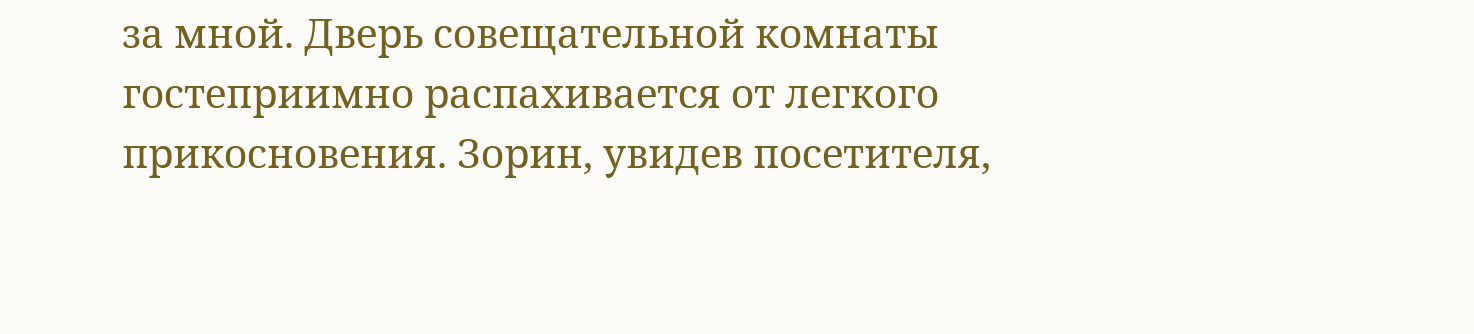за мной. Дверь совещательной комнаты гостеприимно распахивается от легкого прикосновения. Зорин, увидев посетителя,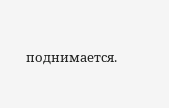поднимается.